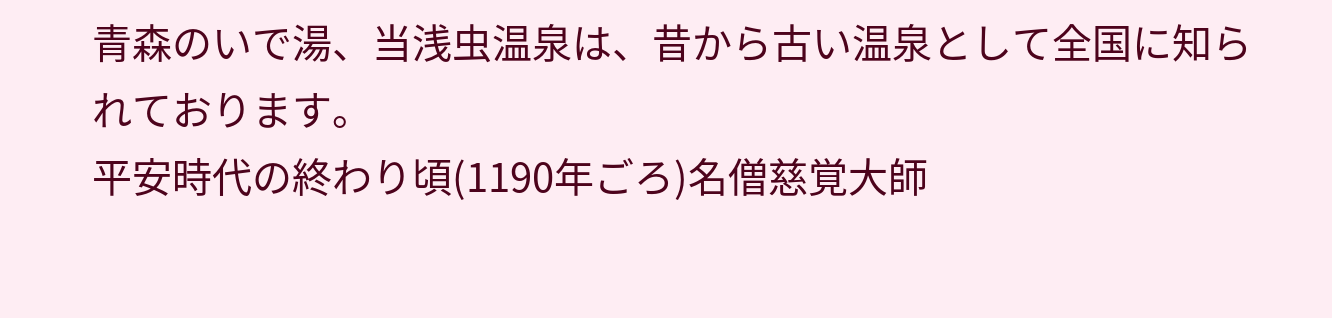青森のいで湯、当浅虫温泉は、昔から古い温泉として全国に知られております。
平安時代の終わり頃(1190年ごろ)名僧慈覚大師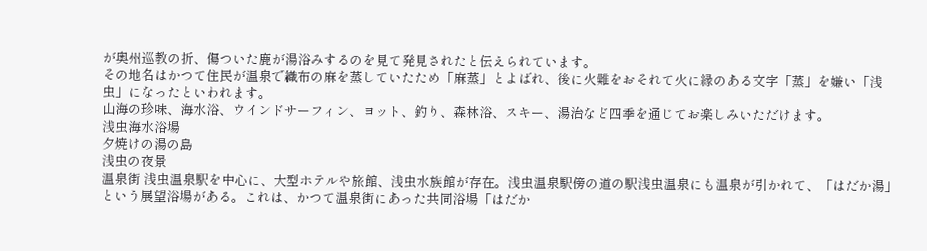が奥州巡教の折、傷ついた鹿が湯浴みするのを見て発見されたと伝えられています。
その地名はかつて住民が温泉で織布の麻を蒸していたため「麻蒸」とよばれ、後に火難をおそれて火に縁のある文字「蒸」を嫌い「浅虫」になったといわれます。
山海の珍味、海水浴、ウインドサーフィン、ヨット、釣り、森林浴、スキー、湯治など四季を通じてお楽しみいただけます。
浅虫海水浴場
夕焼けの湯の島
浅虫の夜景
温泉街 浅虫温泉駅を中心に、大型ホテルや旅館、浅虫水族館が存在。浅虫温泉駅傍の道の駅浅虫温泉にも温泉が引かれて、「はだか湯」という展望浴場がある。これは、かつて温泉街にあった共同浴場「はだか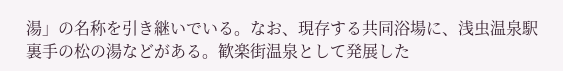湯」の名称を引き継いでいる。なお、現存する共同浴場に、浅虫温泉駅裏手の松の湯などがある。歓楽街温泉として発展した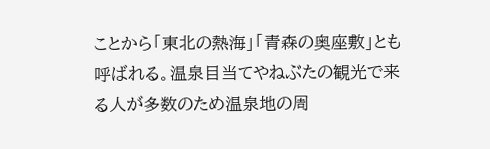ことから「東北の熱海」「青森の奥座敷」とも呼ばれる。温泉目当てやねぶたの観光で来る人が多数のため温泉地の周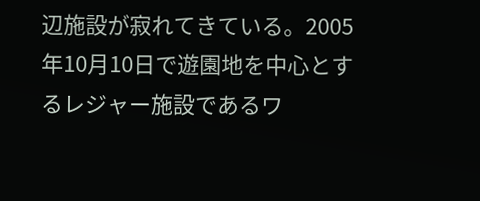辺施設が寂れてきている。2005年10月10日で遊園地を中心とするレジャー施設であるワ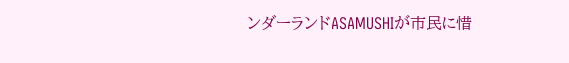ンダーランドASAMUSHIが市民に惜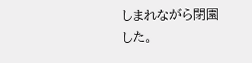しまれながら閉園した。